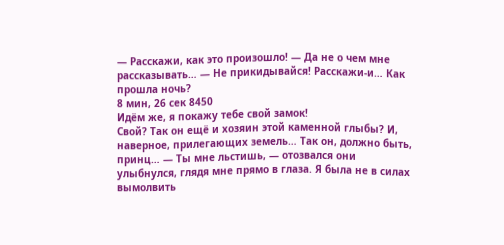— Расскажи, как это произошло! — Да не о чем мне рассказывать… — Не прикидывайся! Расскажи-и… Как прошла ночь?
8 мин, 26 сек 8450
Идём же, я покажу тебе свой замок!
Свой? Так он ещё и хозяин этой каменной глыбы? И, наверное, прилегающих земель… Так он, должно быть, принц… — Ты мне льстишь, — отозвался они улыбнулся, глядя мне прямо в глаза. Я была не в силах вымолвить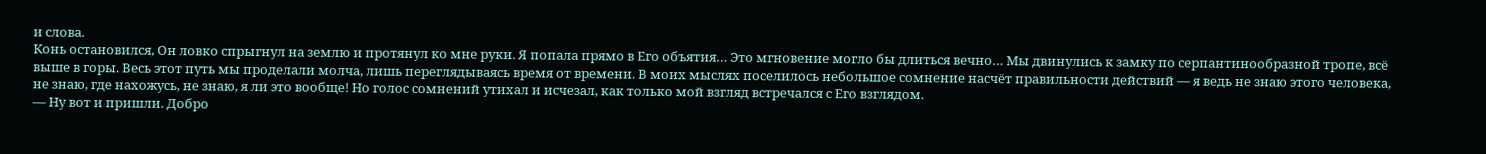и слова.
Конь остановился, Он ловко спрыгнул на землю и протянул ко мне руки. Я попала прямо в Его объятия… Это мгновение могло бы длиться вечно… Мы двинулись к замку по серпантинообразной тропе, всё выше в горы. Весь этот путь мы проделали молча, лишь переглядываясь время от времени. В моих мыслях поселилось небольшое сомнение насчёт правильности действий — я ведь не знаю этого человека, не знаю, где нахожусь, не знаю, я ли это вообще! Но голос сомнений утихал и исчезал, как только мой взгляд встречался с Его взглядом.
— Ну вот и пришли. Добро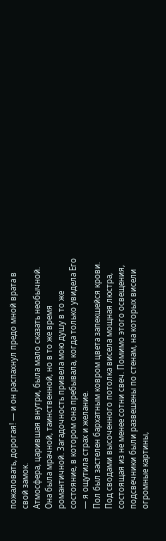пожаловать, дорогая! — и он распахнул предо мной врата в свой замок.
Атмосфера, царившая внутри, была мало сказать необычной. Она была мрачной, таинственной, но в то же время романтичной. Загадочность привела мою душу в то же состояние, в котором она пребывала, когда только увидела Его — я ощутила страх и желание.
Пол был застелен бархатным ковром цвета запекшейся крови. Под сводами высоченного потолка висела мощная люстра, состоящая из не менее сотни свеч. Помимо этого освещения, подсвечники были развешены по стенам, на которых висели огромные картины,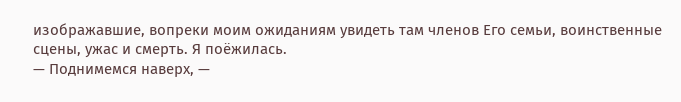изображавшие, вопреки моим ожиданиям увидеть там членов Его семьи, воинственные сцены, ужас и смерть. Я поёжилась.
— Поднимемся наверх, —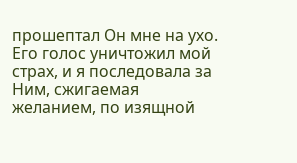прошептал Он мне на ухо. Его голос уничтожил мой страх, и я последовала за Ним, сжигаемая желанием, по изящной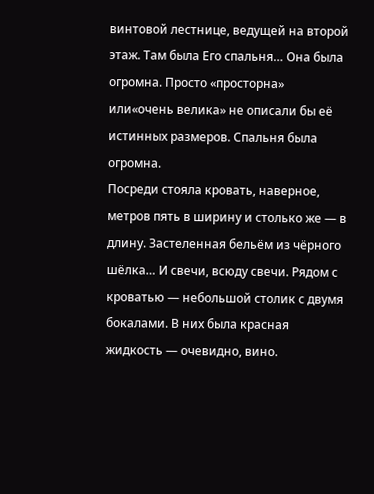винтовой лестнице, ведущей на второй этаж. Там была Его спальня… Она была огромна. Просто «просторна» или«очень велика» не описали бы её истинных размеров. Спальня была огромна.
Посреди стояла кровать, наверное, метров пять в ширину и столько же — в длину. Застеленная бельём из чёрного шёлка… И свечи, всюду свечи. Рядом с кроватью — небольшой столик с двумя бокалами. В них была красная жидкость — очевидно, вино.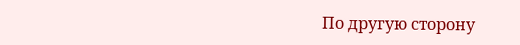По другую сторону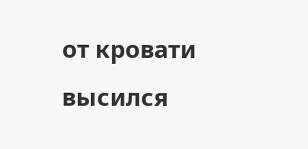от кровати высился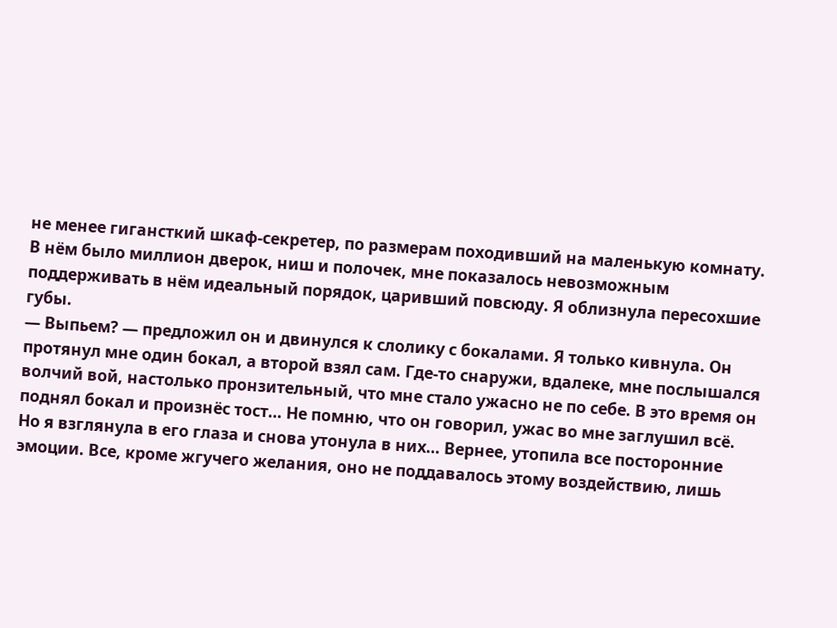не менее гигансткий шкаф-секретер, по размерам походивший на маленькую комнату. В нём было миллион дверок, ниш и полочек, мне показалось невозможным поддерживать в нём идеальный порядок, царивший повсюду. Я облизнула пересохшие губы.
— Выпьем? — предложил он и двинулся к слолику с бокалами. Я только кивнула. Он протянул мне один бокал, а второй взял сам. Где-то снаружи, вдалеке, мне послышался волчий вой, настолько пронзительный, что мне стало ужасно не по себе. В это время он поднял бокал и произнёс тост… Не помню, что он говорил, ужас во мне заглушил всё. Но я взглянула в его глаза и снова утонула в них… Вернее, утопила все посторонние эмоции. Все, кроме жгучего желания, оно не поддавалось этому воздействию, лишь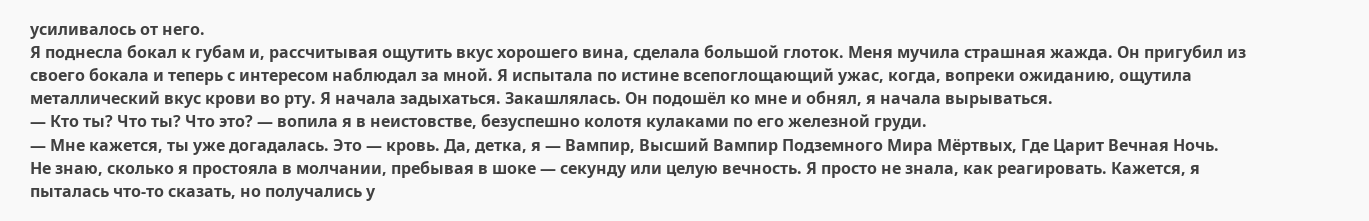усиливалось от него.
Я поднесла бокал к губам и, рассчитывая ощутить вкус хорошего вина, сделала большой глоток. Меня мучила страшная жажда. Он пригубил из своего бокала и теперь с интересом наблюдал за мной. Я испытала по истине всепоглощающий ужас, когда, вопреки ожиданию, ощутила металлический вкус крови во рту. Я начала задыхаться. Закашлялась. Он подошёл ко мне и обнял, я начала вырываться.
— Кто ты? Что ты? Что это? — вопила я в неистовстве, безуспешно колотя кулаками по его железной груди.
— Мне кажется, ты уже догадалась. Это — кровь. Да, детка, я — Вампир, Высший Вампир Подземного Мира Мёртвых, Где Царит Вечная Ночь.
Не знаю, сколько я простояла в молчании, пребывая в шоке — секунду или целую вечность. Я просто не знала, как реагировать. Кажется, я пыталась что-то сказать, но получались у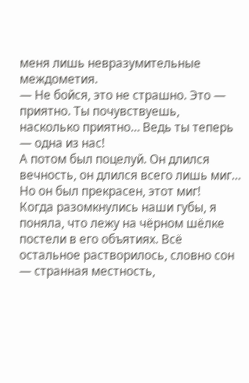меня лишь невразумительные междометия.
— Не бойся, это не страшно. Это — приятно. Ты почувствуешь, насколько приятно… Ведь ты теперь — одна из нас!
А потом был поцелуй. Он длился вечность, он длился всего лишь миг… Но он был прекрасен, этот миг!
Когда разомкнулись наши губы, я поняла, что лежу на чёрном шёлке постели в его объятиях. Всё остальное растворилось, словно сон — странная местность,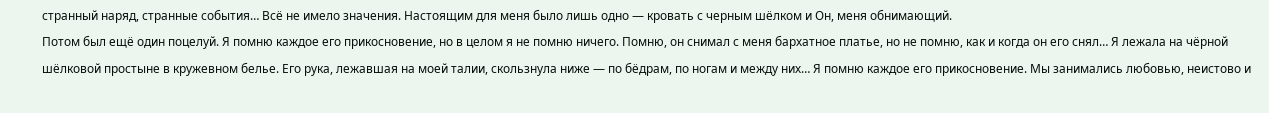странный наряд, странные события… Всё не имело значения. Настоящим для меня было лишь одно — кровать с черным шёлком и Он, меня обнимающий.
Потом был ещё один поцелуй. Я помню каждое его прикосновение, но в целом я не помню ничего. Помню, он снимал с меня бархатное платье, но не помню, как и когда он его снял… Я лежала на чёрной шёлковой простыне в кружевном белье. Его рука, лежавшая на моей талии, скользнула ниже — по бёдрам, по ногам и между них… Я помню каждое его прикосновение. Мы занимались любовью, неистово и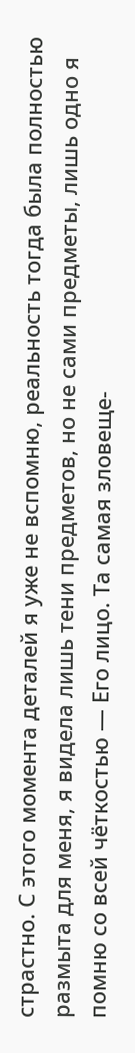страстно. С этого момента деталей я уже не вспомню, реальность тогда была полностью размыта для меня, я видела лишь тени предметов, но не сами предметы, лишь одно я помню со всей чёткостью — Его лицо. Та самая зловеще-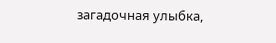загадочная улыбка,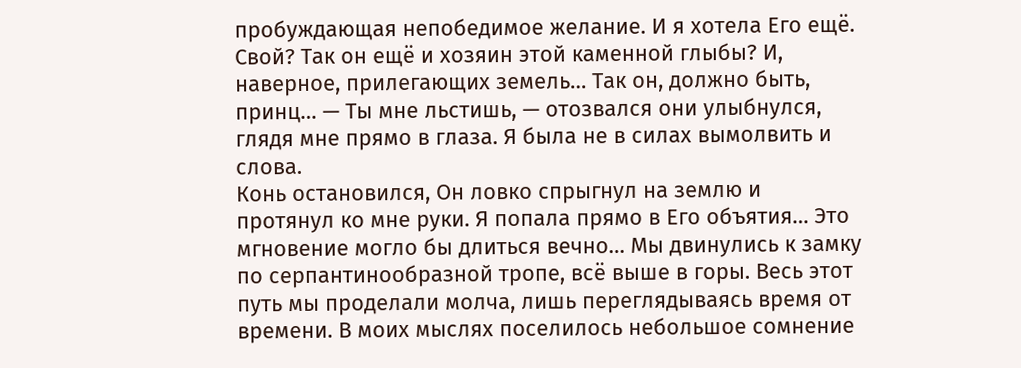пробуждающая непобедимое желание. И я хотела Его ещё.
Свой? Так он ещё и хозяин этой каменной глыбы? И, наверное, прилегающих земель… Так он, должно быть, принц… — Ты мне льстишь, — отозвался они улыбнулся, глядя мне прямо в глаза. Я была не в силах вымолвить и слова.
Конь остановился, Он ловко спрыгнул на землю и протянул ко мне руки. Я попала прямо в Его объятия… Это мгновение могло бы длиться вечно… Мы двинулись к замку по серпантинообразной тропе, всё выше в горы. Весь этот путь мы проделали молча, лишь переглядываясь время от времени. В моих мыслях поселилось небольшое сомнение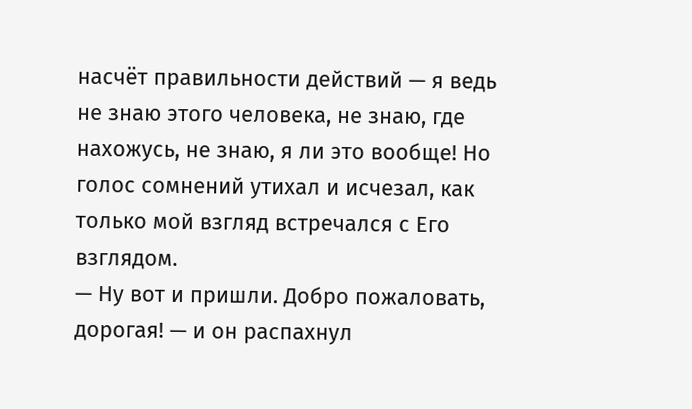насчёт правильности действий — я ведь не знаю этого человека, не знаю, где нахожусь, не знаю, я ли это вообще! Но голос сомнений утихал и исчезал, как только мой взгляд встречался с Его взглядом.
— Ну вот и пришли. Добро пожаловать, дорогая! — и он распахнул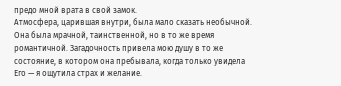предо мной врата в свой замок.
Атмосфера, царившая внутри, была мало сказать необычной. Она была мрачной, таинственной, но в то же время романтичной. Загадочность привела мою душу в то же состояние, в котором она пребывала, когда только увидела Его — я ощутила страх и желание.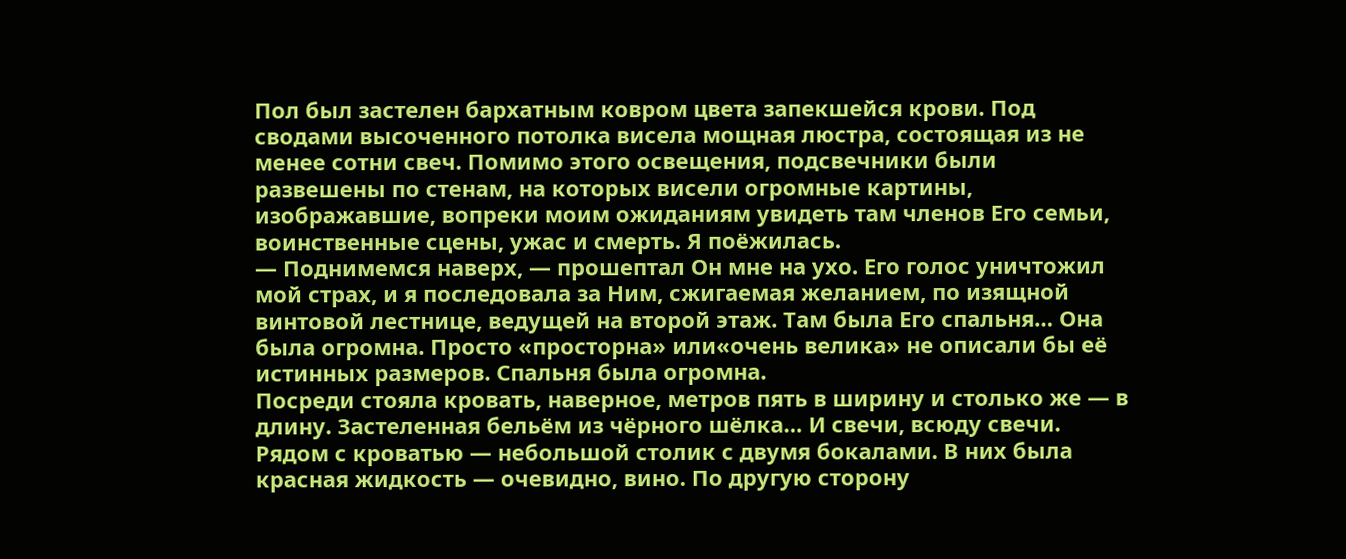Пол был застелен бархатным ковром цвета запекшейся крови. Под сводами высоченного потолка висела мощная люстра, состоящая из не менее сотни свеч. Помимо этого освещения, подсвечники были развешены по стенам, на которых висели огромные картины, изображавшие, вопреки моим ожиданиям увидеть там членов Его семьи, воинственные сцены, ужас и смерть. Я поёжилась.
— Поднимемся наверх, — прошептал Он мне на ухо. Его голос уничтожил мой страх, и я последовала за Ним, сжигаемая желанием, по изящной винтовой лестнице, ведущей на второй этаж. Там была Его спальня… Она была огромна. Просто «просторна» или«очень велика» не описали бы её истинных размеров. Спальня была огромна.
Посреди стояла кровать, наверное, метров пять в ширину и столько же — в длину. Застеленная бельём из чёрного шёлка… И свечи, всюду свечи. Рядом с кроватью — небольшой столик с двумя бокалами. В них была красная жидкость — очевидно, вино. По другую сторону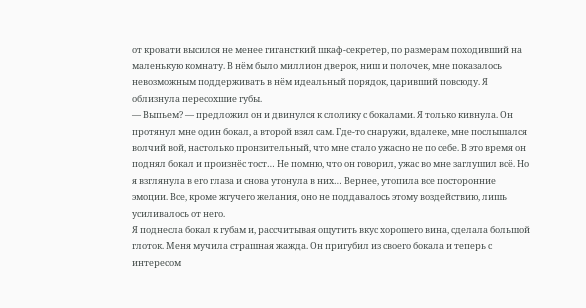от кровати высился не менее гигансткий шкаф-секретер, по размерам походивший на маленькую комнату. В нём было миллион дверок, ниш и полочек, мне показалось невозможным поддерживать в нём идеальный порядок, царивший повсюду. Я облизнула пересохшие губы.
— Выпьем? — предложил он и двинулся к слолику с бокалами. Я только кивнула. Он протянул мне один бокал, а второй взял сам. Где-то снаружи, вдалеке, мне послышался волчий вой, настолько пронзительный, что мне стало ужасно не по себе. В это время он поднял бокал и произнёс тост… Не помню, что он говорил, ужас во мне заглушил всё. Но я взглянула в его глаза и снова утонула в них… Вернее, утопила все посторонние эмоции. Все, кроме жгучего желания, оно не поддавалось этому воздействию, лишь усиливалось от него.
Я поднесла бокал к губам и, рассчитывая ощутить вкус хорошего вина, сделала большой глоток. Меня мучила страшная жажда. Он пригубил из своего бокала и теперь с интересом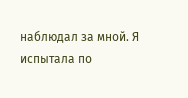наблюдал за мной. Я испытала по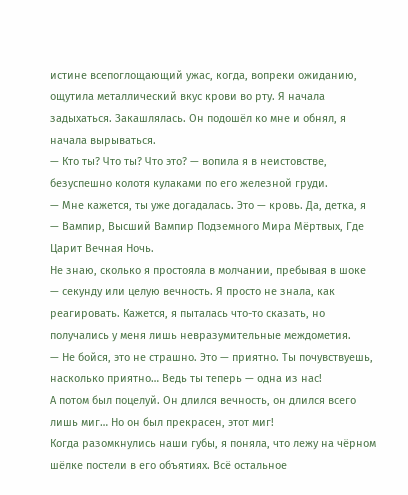истине всепоглощающий ужас, когда, вопреки ожиданию, ощутила металлический вкус крови во рту. Я начала задыхаться. Закашлялась. Он подошёл ко мне и обнял, я начала вырываться.
— Кто ты? Что ты? Что это? — вопила я в неистовстве, безуспешно колотя кулаками по его железной груди.
— Мне кажется, ты уже догадалась. Это — кровь. Да, детка, я — Вампир, Высший Вампир Подземного Мира Мёртвых, Где Царит Вечная Ночь.
Не знаю, сколько я простояла в молчании, пребывая в шоке — секунду или целую вечность. Я просто не знала, как реагировать. Кажется, я пыталась что-то сказать, но получались у меня лишь невразумительные междометия.
— Не бойся, это не страшно. Это — приятно. Ты почувствуешь, насколько приятно… Ведь ты теперь — одна из нас!
А потом был поцелуй. Он длился вечность, он длился всего лишь миг… Но он был прекрасен, этот миг!
Когда разомкнулись наши губы, я поняла, что лежу на чёрном шёлке постели в его объятиях. Всё остальное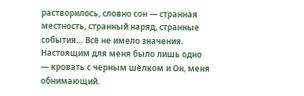растворилось, словно сон — странная местность, странный наряд, странные события… Всё не имело значения. Настоящим для меня было лишь одно — кровать с черным шёлком и Он, меня обнимающий.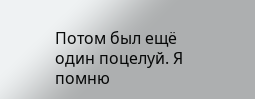Потом был ещё один поцелуй. Я помню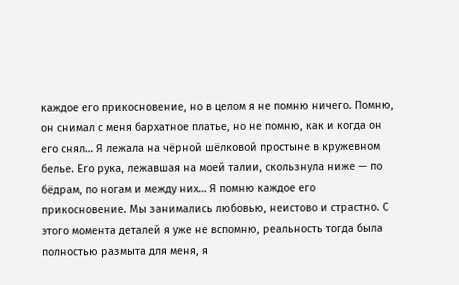каждое его прикосновение, но в целом я не помню ничего. Помню, он снимал с меня бархатное платье, но не помню, как и когда он его снял… Я лежала на чёрной шёлковой простыне в кружевном белье. Его рука, лежавшая на моей талии, скользнула ниже — по бёдрам, по ногам и между них… Я помню каждое его прикосновение. Мы занимались любовью, неистово и страстно. С этого момента деталей я уже не вспомню, реальность тогда была полностью размыта для меня, я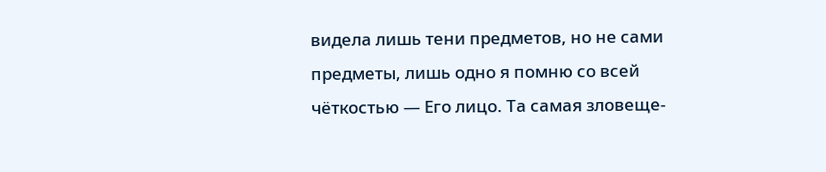видела лишь тени предметов, но не сами предметы, лишь одно я помню со всей чёткостью — Его лицо. Та самая зловеще-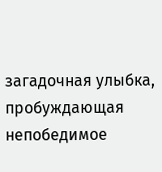загадочная улыбка, пробуждающая непобедимое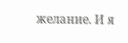желание. И я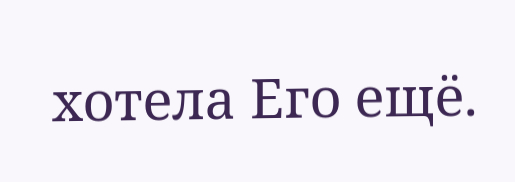хотела Его ещё.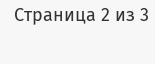Страница 2 из 3